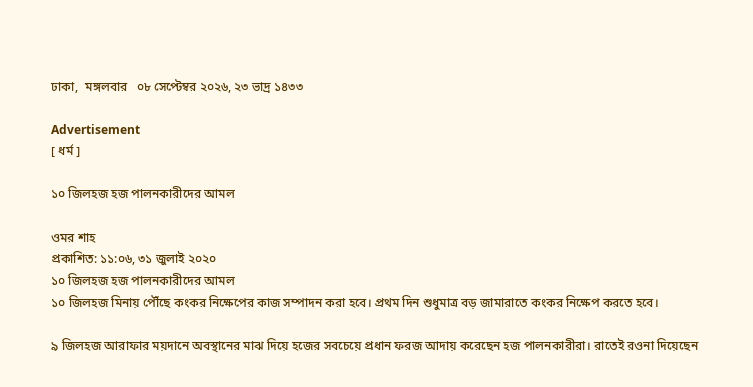ঢাকা,  মঙ্গলবার   ০৮ সেপ্টেম্বর ২০২৬, ২৩ ভাদ্র ১৪৩৩

Advertisement
[ ধর্ম ]

১০ জিলহজ হজ পালনকারীদের আমল

ওমর শাহ
প্রকাশিত: ১১:০৬, ৩১ জুলাই ২০২০
১০ জিলহজ হজ পালনকারীদের আমল
১০ জিলহজ মিনায় পৌঁছে কংকর নিক্ষেপের কাজ সম্পাদন করা হবে। প্রথম দিন শুধুমাত্র বড় জামারাতে কংকর নিক্ষেপ করতে হবে।

৯ জিলহজ আরাফার ময়দানে অবস্থানের মাঝ দিয়ে হজের সবচেয়ে প্রধান ফরজ আদায় করেছেন হজ পালনকারীরা। রাতেই রওনা দিয়েছেন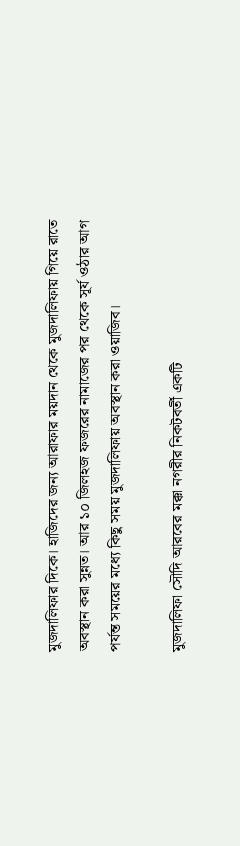মুজদালিফার দিকে। হাজিদের জন্য আরাফার ময়দান থেকে মুজদালিফায় গিয়ে রাতে অবস্থান করা সুন্নত। আর ১০ জিলহজ ফজরের নামাজের পর থেকে সূর্য ওঠার আগ পর্যন্ত সময়ের মধ্যে কিছু সময় মুজদালিফায় অবস্থান করা ওয়াজিব।

মুজদালিফা সৌদি আরবের মক্কা নগরীর নিকটবর্তী একটি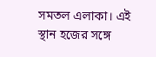সমতল এলাকা। এই স্থান হজের সঙ্গে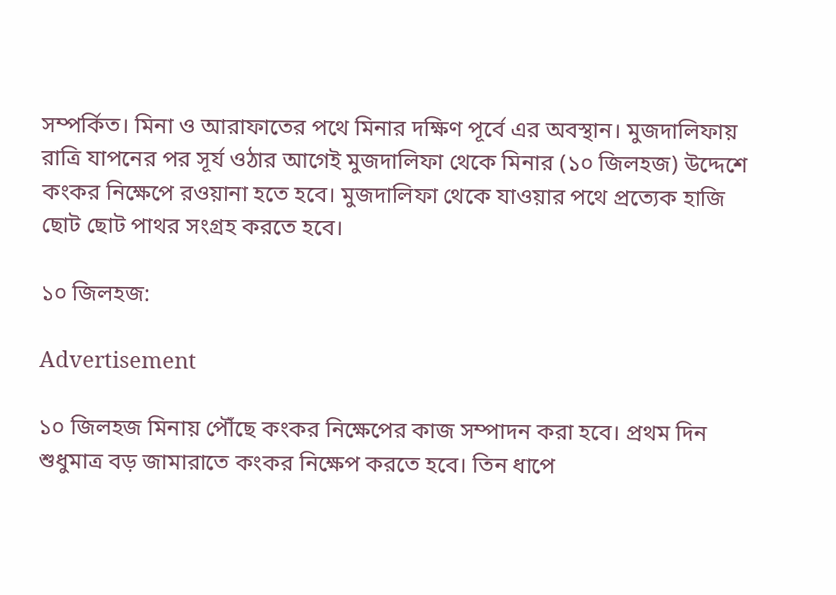সম্পর্কিত। মিনা ও আরাফাতের পথে মিনার দক্ষিণ পূর্বে এর অবস্থান। মুজদালিফায় রাত্রি যাপনের পর সূর্য ওঠার আগেই মুজদালিফা থেকে মিনার (১০ জিলহজ) উদ্দেশে কংকর নিক্ষেপে রওয়ানা হতে হবে। মুজদালিফা থেকে যাওয়ার পথে প্রত্যেক হাজি ছোট ছোট পাথর সংগ্রহ করতে হবে।

১০ জিলহজ:

Advertisement

১০ জিলহজ মিনায় পৌঁছে কংকর নিক্ষেপের কাজ সম্পাদন করা হবে। প্রথম দিন শুধুমাত্র বড় জামারাতে কংকর নিক্ষেপ করতে হবে। তিন ধাপে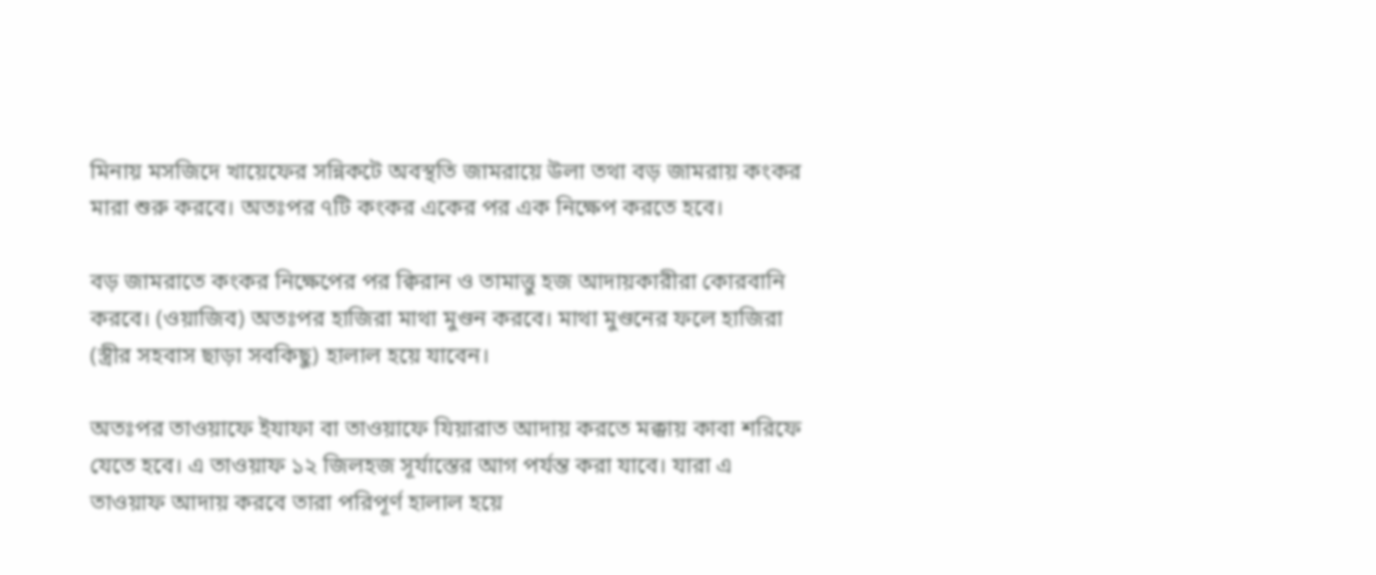মিনায় মসজিদে খায়েফের সন্নিকটে অবস্থতি জামরায়ে উলা তথা বড় জামরায় কংকর মারা শুরু করবে। অতঃপর ৭টি কংকর একের পর এক নিক্ষেপ করতে হবে।

বড় জামরাতে কংকর নিক্ষেপের পর ক্বিরান ও তামাত্তু হজ আদায়কারীরা কোরবানি করবে। (ওয়াজিব) অতঃপর হাজিরা মাথা মুণ্ডন করবে। মাথা মুণ্ডনের ফলে হাজিরা (স্ত্রীর সহবাস ছাড়া সবকিছু) হালাল হয়ে যাবেন।

অতঃপর তাওয়াফে ইযাফা বা তাওয়াফে যিয়ারাত আদায় করতে মক্কায় কাবা শরিফে যেতে হবে। এ তাওয়াফ ১২ জিলহজ সূর্যাস্তের আগ পর্যন্ত করা যাবে। যারা এ তাওয়াফ আদায় করবে তারা পরিপূর্ণ হালাল হয়ে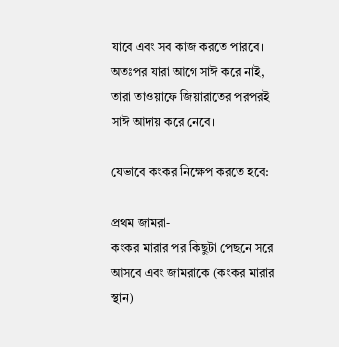যাবে এবং সব কাজ করতে পারবে।
অতঃপর যারা আগে সাঈ করে নাই, তারা তাওয়াফে জিয়ারাতের পরপরই সাঈ আদায় করে নেবে।

যেভাবে কংকর নিক্ষেপ করতে হবে:

প্রথম জামরা-
কংকর মারার পর কিছুটা পেছনে সরে আসবে এবং জামরাকে (কংকর মারার স্থান)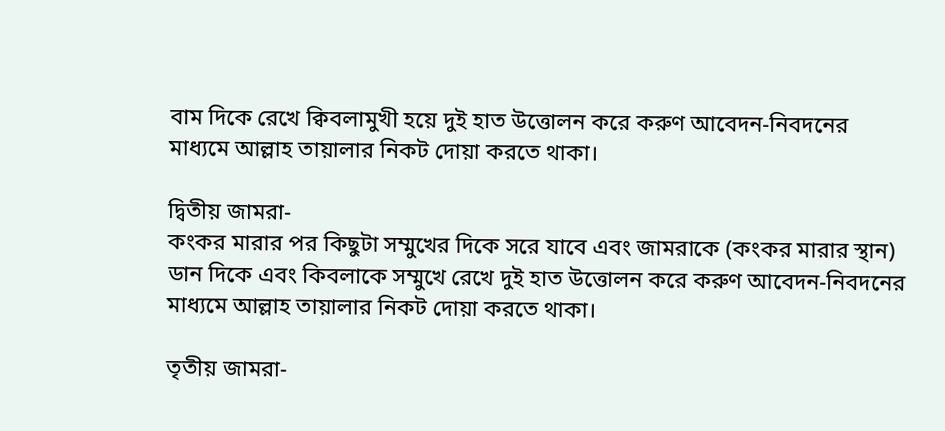বাম দিকে রেখে ক্বিবলামুখী হয়ে দুই হাত উত্তোলন করে করুণ আবেদন-নিবদনের মাধ্যমে আল্লাহ তায়ালার নিকট দোয়া করতে থাকা।

দ্বিতীয় জামরা-
কংকর মারার পর কিছুটা সম্মুখের দিকে সরে যাবে এবং জামরাকে (কংকর মারার স্থান) ডান দিকে এবং কিবলাকে সম্মুখে রেখে দুই হাত উত্তোলন করে করুণ আবেদন-নিবদনের মাধ্যমে আল্লাহ তায়ালার নিকট দোয়া করতে থাকা।

তৃতীয় জামরা-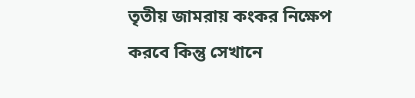তৃতীয় জামরায় কংকর নিক্ষেপ করবে কিন্তু সেখানে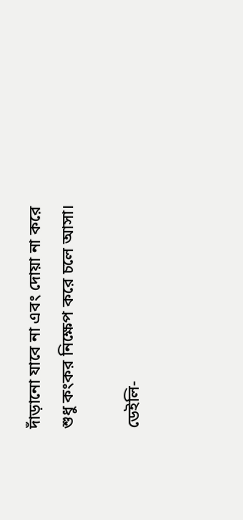দাঁড়ানো যাবে না এবং দোয়া না করে শুধু কংকর নিক্ষেপ করে চলে আসা।

ডেইলি-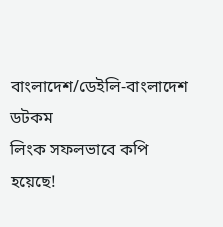বাংলাদেশ/ডেইলি-বাংলাদেশ ডটকম
লিংক সফলভাবে কপি হয়েছে!